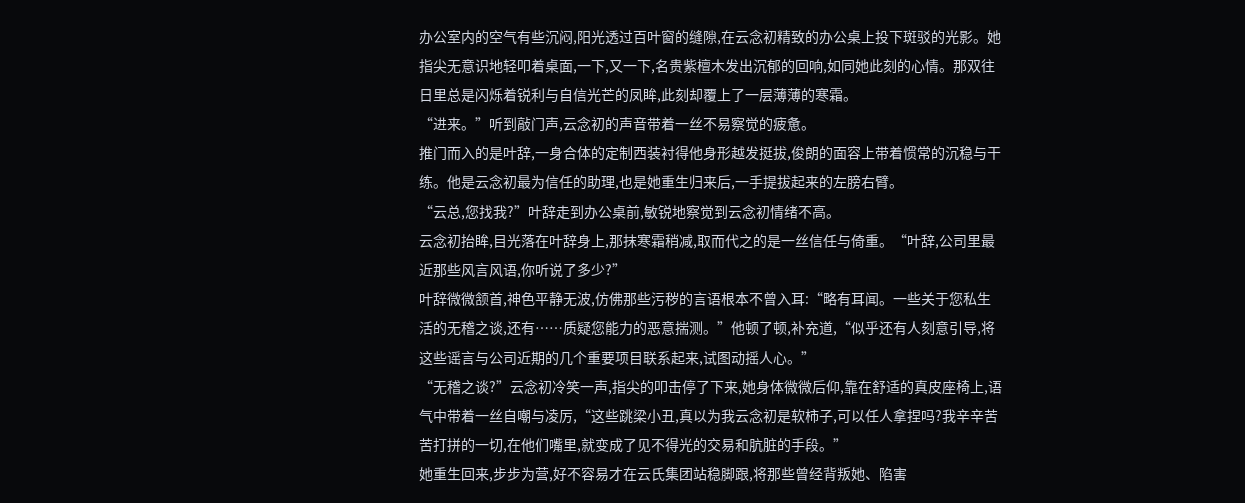办公室内的空气有些沉闷,阳光透过百叶窗的缝隙,在云念初精致的办公桌上投下斑驳的光影。她指尖无意识地轻叩着桌面,一下,又一下,名贵紫檀木发出沉郁的回响,如同她此刻的心情。那双往日里总是闪烁着锐利与自信光芒的凤眸,此刻却覆上了一层薄薄的寒霜。
“进来。”听到敲门声,云念初的声音带着一丝不易察觉的疲惫。
推门而入的是叶辞,一身合体的定制西装衬得他身形越发挺拔,俊朗的面容上带着惯常的沉稳与干练。他是云念初最为信任的助理,也是她重生归来后,一手提拔起来的左膀右臂。
“云总,您找我?”叶辞走到办公桌前,敏锐地察觉到云念初情绪不高。
云念初抬眸,目光落在叶辞身上,那抹寒霜稍减,取而代之的是一丝信任与倚重。“叶辞,公司里最近那些风言风语,你听说了多少?”
叶辞微微颔首,神色平静无波,仿佛那些污秽的言语根本不曾入耳:“略有耳闻。一些关于您私生活的无稽之谈,还有……质疑您能力的恶意揣测。”他顿了顿,补充道,“似乎还有人刻意引导,将这些谣言与公司近期的几个重要项目联系起来,试图动摇人心。”
“无稽之谈?”云念初冷笑一声,指尖的叩击停了下来,她身体微微后仰,靠在舒适的真皮座椅上,语气中带着一丝自嘲与凌厉,“这些跳梁小丑,真以为我云念初是软柿子,可以任人拿捏吗?我辛辛苦苦打拼的一切,在他们嘴里,就变成了见不得光的交易和肮脏的手段。”
她重生回来,步步为营,好不容易才在云氏集团站稳脚跟,将那些曾经背叛她、陷害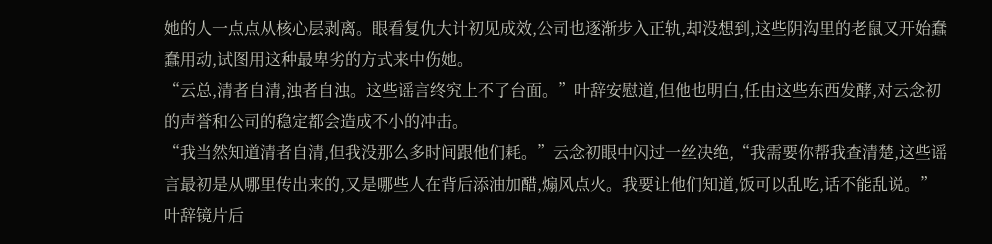她的人一点点从核心层剥离。眼看复仇大计初见成效,公司也逐渐步入正轨,却没想到,这些阴沟里的老鼠又开始蠢蠢用动,试图用这种最卑劣的方式来中伤她。
“云总,清者自清,浊者自浊。这些谣言终究上不了台面。”叶辞安慰道,但他也明白,任由这些东西发酵,对云念初的声誉和公司的稳定都会造成不小的冲击。
“我当然知道清者自清,但我没那么多时间跟他们耗。”云念初眼中闪过一丝决绝,“我需要你帮我查清楚,这些谣言最初是从哪里传出来的,又是哪些人在背后添油加醋,煽风点火。我要让他们知道,饭可以乱吃,话不能乱说。”
叶辞镜片后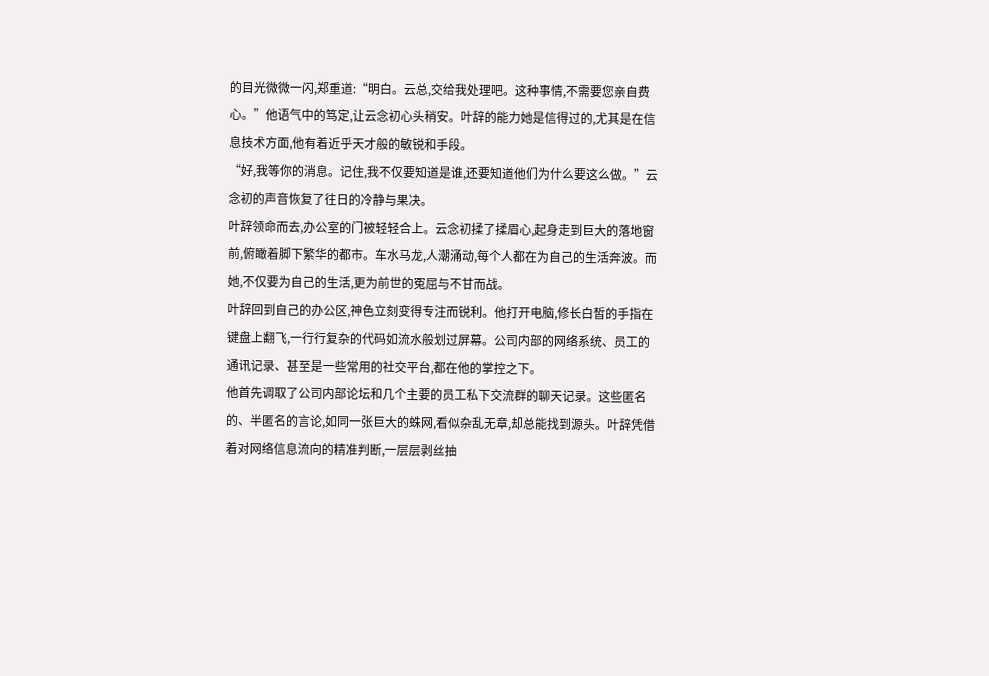的目光微微一闪,郑重道:“明白。云总,交给我处理吧。这种事情,不需要您亲自费心。”他语气中的笃定,让云念初心头稍安。叶辞的能力她是信得过的,尤其是在信息技术方面,他有着近乎天才般的敏锐和手段。
“好,我等你的消息。记住,我不仅要知道是谁,还要知道他们为什么要这么做。”云念初的声音恢复了往日的冷静与果决。
叶辞领命而去,办公室的门被轻轻合上。云念初揉了揉眉心,起身走到巨大的落地窗前,俯瞰着脚下繁华的都市。车水马龙,人潮涌动,每个人都在为自己的生活奔波。而她,不仅要为自己的生活,更为前世的冤屈与不甘而战。
叶辞回到自己的办公区,神色立刻变得专注而锐利。他打开电脑,修长白皙的手指在键盘上翻飞,一行行复杂的代码如流水般划过屏幕。公司内部的网络系统、员工的通讯记录、甚至是一些常用的社交平台,都在他的掌控之下。
他首先调取了公司内部论坛和几个主要的员工私下交流群的聊天记录。这些匿名的、半匿名的言论,如同一张巨大的蛛网,看似杂乱无章,却总能找到源头。叶辞凭借着对网络信息流向的精准判断,一层层剥丝抽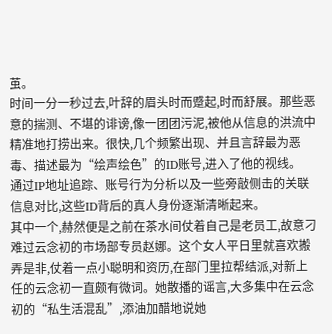茧。
时间一分一秒过去,叶辞的眉头时而蹙起,时而舒展。那些恶意的揣测、不堪的诽谤,像一团团污泥,被他从信息的洪流中精准地打捞出来。很快,几个频繁出现、并且言辞最为恶毒、描述最为“绘声绘色”的ID账号,进入了他的视线。
通过IP地址追踪、账号行为分析以及一些旁敲侧击的关联信息对比,这些ID背后的真人身份逐渐清晰起来。
其中一个,赫然便是之前在茶水间仗着自己是老员工,故意刁难过云念初的市场部专员赵娜。这个女人平日里就喜欢搬弄是非,仗着一点小聪明和资历,在部门里拉帮结派,对新上任的云念初一直颇有微词。她散播的谣言,大多集中在云念初的“私生活混乱”,添油加醋地说她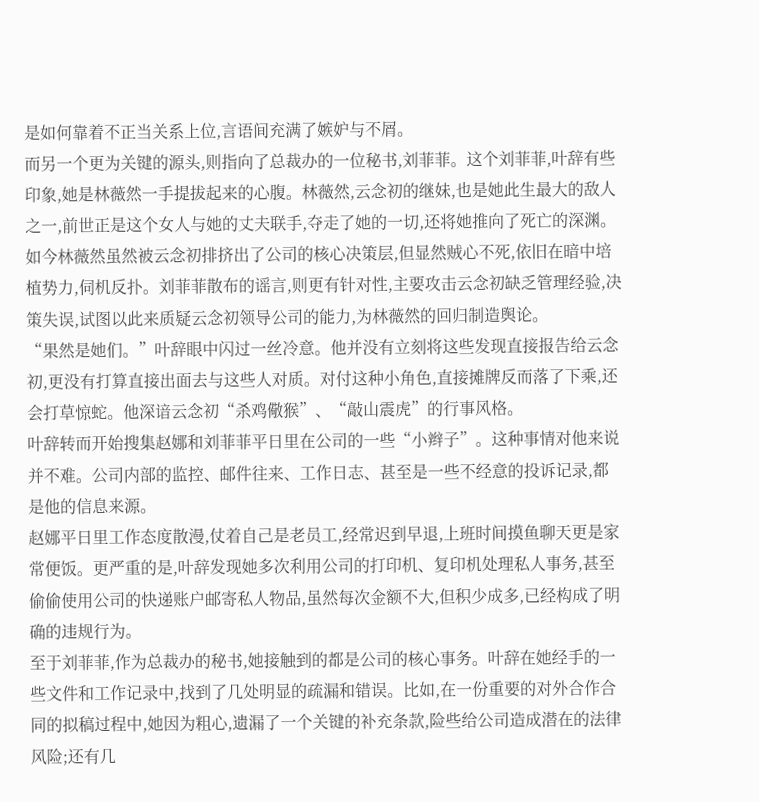是如何靠着不正当关系上位,言语间充满了嫉妒与不屑。
而另一个更为关键的源头,则指向了总裁办的一位秘书,刘菲菲。这个刘菲菲,叶辞有些印象,她是林薇然一手提拔起来的心腹。林薇然,云念初的继妹,也是她此生最大的敌人之一,前世正是这个女人与她的丈夫联手,夺走了她的一切,还将她推向了死亡的深渊。如今林薇然虽然被云念初排挤出了公司的核心决策层,但显然贼心不死,依旧在暗中培植势力,伺机反扑。刘菲菲散布的谣言,则更有针对性,主要攻击云念初缺乏管理经验,决策失误,试图以此来质疑云念初领导公司的能力,为林薇然的回归制造舆论。
“果然是她们。”叶辞眼中闪过一丝冷意。他并没有立刻将这些发现直接报告给云念初,更没有打算直接出面去与这些人对质。对付这种小角色,直接摊牌反而落了下乘,还会打草惊蛇。他深谙云念初“杀鸡儆猴”、“敲山震虎”的行事风格。
叶辞转而开始搜集赵娜和刘菲菲平日里在公司的一些“小辫子”。这种事情对他来说并不难。公司内部的监控、邮件往来、工作日志、甚至是一些不经意的投诉记录,都是他的信息来源。
赵娜平日里工作态度散漫,仗着自己是老员工,经常迟到早退,上班时间摸鱼聊天更是家常便饭。更严重的是,叶辞发现她多次利用公司的打印机、复印机处理私人事务,甚至偷偷使用公司的快递账户邮寄私人物品,虽然每次金额不大,但积少成多,已经构成了明确的违规行为。
至于刘菲菲,作为总裁办的秘书,她接触到的都是公司的核心事务。叶辞在她经手的一些文件和工作记录中,找到了几处明显的疏漏和错误。比如,在一份重要的对外合作合同的拟稿过程中,她因为粗心,遗漏了一个关键的补充条款,险些给公司造成潜在的法律风险;还有几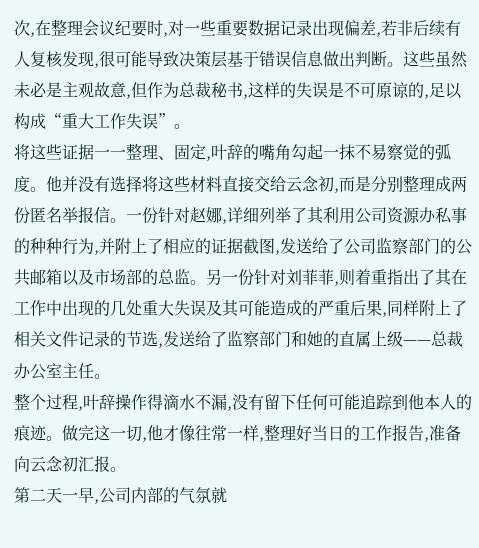次,在整理会议纪要时,对一些重要数据记录出现偏差,若非后续有人复核发现,很可能导致决策层基于错误信息做出判断。这些虽然未必是主观故意,但作为总裁秘书,这样的失误是不可原谅的,足以构成“重大工作失误”。
将这些证据一一整理、固定,叶辞的嘴角勾起一抹不易察觉的弧度。他并没有选择将这些材料直接交给云念初,而是分别整理成两份匿名举报信。一份针对赵娜,详细列举了其利用公司资源办私事的种种行为,并附上了相应的证据截图,发送给了公司监察部门的公共邮箱以及市场部的总监。另一份针对刘菲菲,则着重指出了其在工作中出现的几处重大失误及其可能造成的严重后果,同样附上了相关文件记录的节选,发送给了监察部门和她的直属上级——总裁办公室主任。
整个过程,叶辞操作得滴水不漏,没有留下任何可能追踪到他本人的痕迹。做完这一切,他才像往常一样,整理好当日的工作报告,准备向云念初汇报。
第二天一早,公司内部的气氛就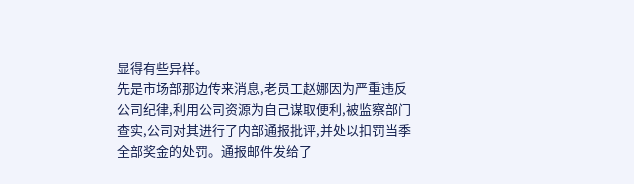显得有些异样。
先是市场部那边传来消息,老员工赵娜因为严重违反公司纪律,利用公司资源为自己谋取便利,被监察部门查实,公司对其进行了内部通报批评,并处以扣罚当季全部奖金的处罚。通报邮件发给了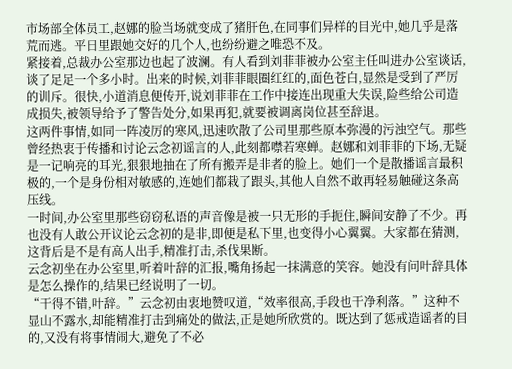市场部全体员工,赵娜的脸当场就变成了猪肝色,在同事们异样的目光中,她几乎是落荒而逃。平日里跟她交好的几个人,也纷纷避之唯恐不及。
紧接着,总裁办公室那边也起了波澜。有人看到刘菲菲被办公室主任叫进办公室谈话,谈了足足一个多小时。出来的时候,刘菲菲眼圈红红的,面色苍白,显然是受到了严厉的训斥。很快,小道消息便传开,说刘菲菲在工作中接连出现重大失误,险些给公司造成损失,被领导给予了警告处分,如果再犯,就要被调离岗位甚至辞退。
这两件事情,如同一阵凌厉的寒风,迅速吹散了公司里那些原本弥漫的污浊空气。那些曾经热衷于传播和讨论云念初谣言的人,此刻都噤若寒蝉。赵娜和刘菲菲的下场,无疑是一记响亮的耳光,狠狠地抽在了所有搬弄是非者的脸上。她们一个是散播谣言最积极的,一个是身份相对敏感的,连她们都栽了跟头,其他人自然不敢再轻易触碰这条高压线。
一时间,办公室里那些窃窃私语的声音像是被一只无形的手扼住,瞬间安静了不少。再也没有人敢公开议论云念初的是非,即便是私下里,也变得小心翼翼。大家都在猜测,这背后是不是有高人出手,精准打击,杀伐果断。
云念初坐在办公室里,听着叶辞的汇报,嘴角扬起一抹满意的笑容。她没有问叶辞具体是怎么操作的,结果已经说明了一切。
“干得不错,叶辞。”云念初由衷地赞叹道,“效率很高,手段也干净利落。”这种不显山不露水,却能精准打击到痛处的做法,正是她所欣赏的。既达到了惩戒造谣者的目的,又没有将事情闹大,避免了不必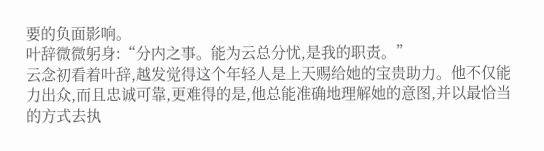要的负面影响。
叶辞微微躬身:“分内之事。能为云总分忧,是我的职责。”
云念初看着叶辞,越发觉得这个年轻人是上天赐给她的宝贵助力。他不仅能力出众,而且忠诚可靠,更难得的是,他总能准确地理解她的意图,并以最恰当的方式去执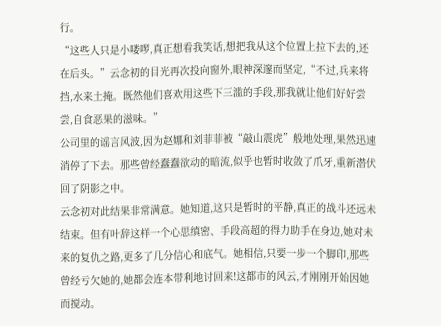行。
“这些人只是小喽啰,真正想看我笑话,想把我从这个位置上拉下去的,还在后头。”云念初的目光再次投向窗外,眼神深邃而坚定,“不过,兵来将挡,水来土掩。既然他们喜欢用这些下三滥的手段,那我就让他们好好尝尝,自食恶果的滋味。”
公司里的谣言风波,因为赵娜和刘菲菲被“敲山震虎”般地处理,果然迅速消停了下去。那些曾经蠢蠢欲动的暗流,似乎也暂时收敛了爪牙,重新潜伏回了阴影之中。
云念初对此结果非常满意。她知道,这只是暂时的平静,真正的战斗还远未结束。但有叶辞这样一个心思缜密、手段高超的得力助手在身边,她对未来的复仇之路,更多了几分信心和底气。她相信,只要一步一个脚印,那些曾经亏欠她的,她都会连本带利地讨回来!这都市的风云,才刚刚开始因她而搅动。